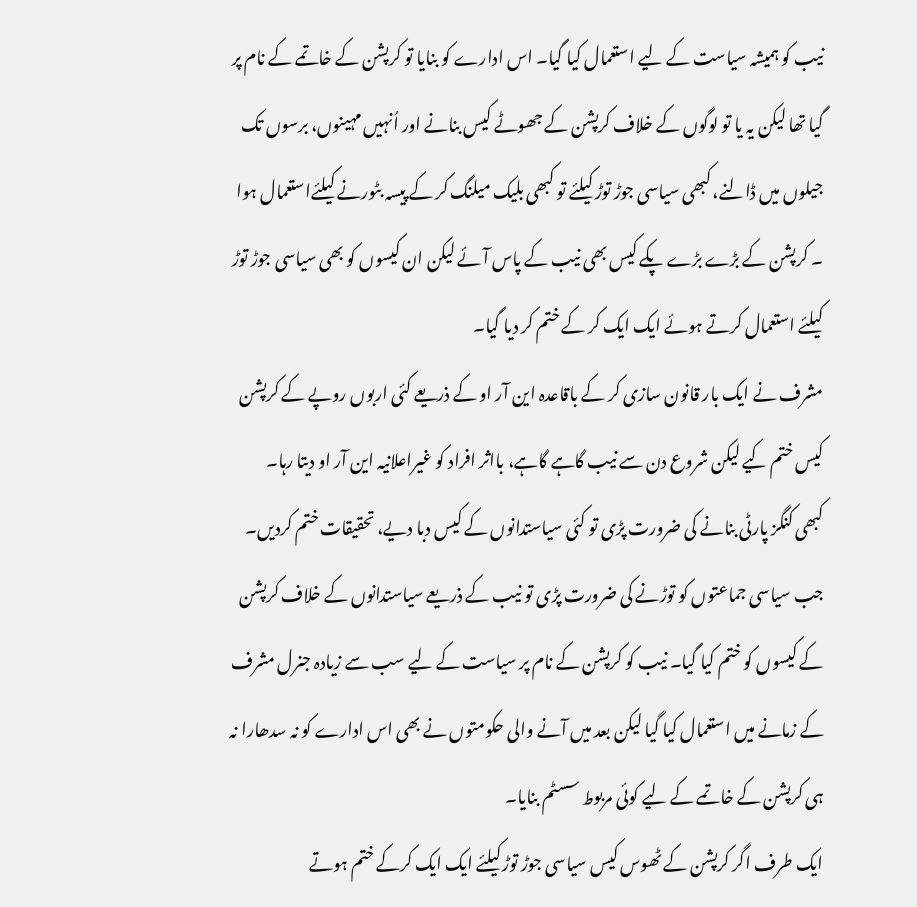نیب کو ہمیشہ سیاست کے لیے استعمال کیا گیا۔ اس ادارے کو بنایا تو کرپشن کے خاتمے کے نام پر گیا تھا لیکن یہ یا تو لوگوں کے خلاف کرپشن کے جھوٹے کیس بنانے اور اُنہیں مہینوں، برسوں تک جیلوں میں ڈالنے، کبھی سیاسی جوڑ توڑ کیلئے تو کبھی بلیک میلنگ کر کے پیسہ بٹورنے کیلئےاستعمال ہوا ۔ کرپشن کے بڑے بڑے پکے کیس بھی نیب کے پاس آئے لیکن ان کیسوں کو بھی سیاسی جوڑ توڑ کیلئے استعمال کرتے ہوئے ایک ایک کر کے ختم کر دیا گیا۔
مشرف نے ایک بار قانون سازی کر کے باقاعدہ این آر او کے ذریعے کئی اربوں روپے کے کرپشن کیس ختم کیے لیکن شروع دن سے نیب گاہے گاہے، بااثر افراد کو غیراعلانیہ این آر او دیتا رہا۔
کبھی کنگز پارٹی بنانے کی ضرورت پڑی تو کئی سیاستدانوں کے کیس دبا دیے، تحقیقات ختم کردیں۔
جب سیاسی جماعتوں کو توڑنے کی ضرورت پڑی تو نیب کے ذریعے سیاستدانوں کے خلاف کرپشن کے کیسوں کو ختم کیا گیا۔ نیب کو کرپشن کے نام پر سیاست کے لیے سب سے زیادہ جنرل مشرف کے زمانے میں استعمال کیا گیا لیکن بعد میں آنے والی حکومتوں نے بھی اس ادارے کو نہ سدھارا نہ ہی کرپشن کے خاتمے کے لیے کوئی مربوط سسٹم بنایا۔
ایک طرف اگر کرپشن کے ٹھوس کیس سیاسی جوڑ توڑ کیلئے ایک ایک کرکے ختم ہوتے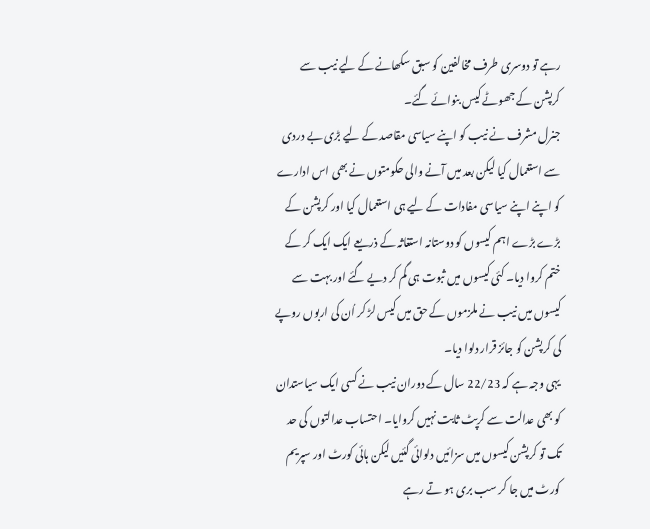رہے تو دوسری طرف مخالفین کو سبق سکھانے کے لیے نیب سے کرپشن کے جھوٹے کیس بنوائے گئے۔
جنرل مشرف نے نیب کو اپنے سیاسی مقاصد کے لیے بڑی بے دردی سے استعمال کیا لیکن بعد میں آنے والی حکومتوں نے بھی اس ادارے کو اپنے اپنے سیاسی مفادات کے لیے ہی استعمال کیا اور کرپشن کے بڑے بڑے اہم کیسوں کو دوستانہ استغاثہ کے ذریعے ایک ایک کر کے ختم کروا دیا۔ کئی کیسوں میں ثبوت ہی گم کر دیے گئے اور بہت سے کیسوں میں نیب نے ملزموں کے حق میں کیس لڑ کر اُن کی اربوں روپے کی کرپشن کو جائز قرار دلوا دیا۔
یہی وجہ ہے کہ 22/23 سال کے دوران نیب نے کسی ایک سیاستدان کو بھی عدالت سے کرپٹ ثابت نہیں کروایا۔ احتساب عدالتوں کی حد تک تو کرپشن کیسوں میں سزائیں دلوائی گئیں لیکن ہائی کورٹ اور سپریم کورٹ میں جا کر سب بری ہو تے رہے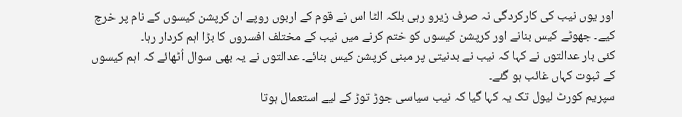اور یوں نیب کی کارکردگی نہ صرف زیرو رہی بلکہ الٹا اس نے قوم کے اربوں روپے ان کرپشن کیسوں کے نام پر خرچ کیے۔ جھوٹے کیس بنانے اور کرپشن کیسوں کو ختم کرنے میں نیب کے مختلف افسروں کا بڑا اہم کردار رہا۔
کئی بار عدالتوں نے کہا کہ نیب نے بدنیتی پر مبنی کرپشن کیس بنائے۔ عدالتوں نے یہ بھی سوال اُٹھائے کہ اہم کیسوں کے ثبوت کہاں غائب ہو گئے۔
سپریم کورٹ لیول تک یہ کہا گیا کہ نیب سیاسی جوڑ توڑ کے لیے استعمال ہوتا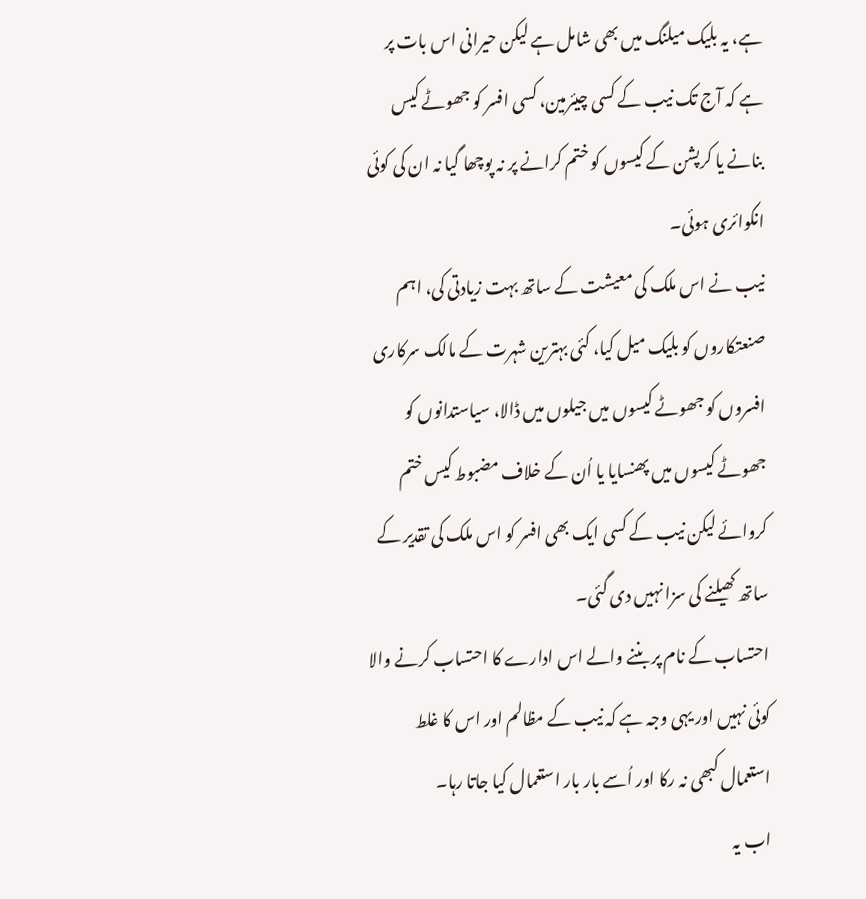ہے، یہ بلیک میلنگ میں بھی شامل ہے لیکن حیرانی اس بات پر ہے کہ آج تک نیب کے کسی چیئرمین، کسی افسر کو جھوٹے کیس بنانے یا کرپشن کے کیسوں کو ختم کرانے پر نہ پوچھا گیا نہ ان کی کوئی انکوائری ہوئی۔
نیب نے اس ملک کی معیشت کے ساتھ بہت زیادتی کی، اہم صنعتکاروں کو بلیک میل کیا، کئی بہترین شہرت کے مالک سرکاری افسروں کو جھوٹے کیسوں میں جیلوں میں ڈالا، سیاستدانوں کو جھوٹے کیسوں میں پھنسایا یا اُن کے خلاف مضبوط کیس ختم کروائے لیکن نیب کے کسی ایک بھی افسر کو اس ملک کی تقدیر کے ساتھ کھیلنے کی سزا نہیں دی گئی۔
احتساب کے نام پر بننے والے اس ادارے کا احتساب کرنے والا کوئی نہیں اور یہی وجہ ہے کہ نیب کے مظالم اور اس کا غلط استعمال کبھی نہ رکا اور اُسے بار بار استعمال کیا جاتا رہا۔
اب یہ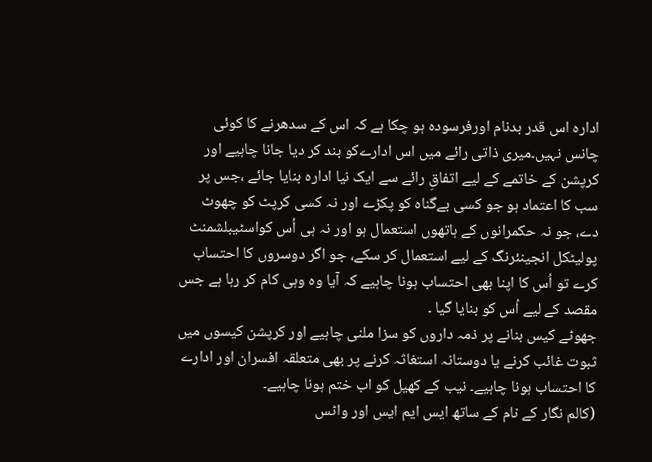ادارہ اس قدر بدنام اورفرسودہ ہو چکا ہے کہ اس کے سدھرنے کا کوئی چانس نہیں۔میری ذاتی رائے میں اس ادارےکو بند کر دیا جانا چاہیے اور کرپشن کے خاتمے کے لیے اتفاقِ رائے سے ایک نیا ادارہ بنایا جائے ،جس پر سب کا اعتماد ہو جو کسی بےگناہ کو پکڑے اور نہ کسی کرپٹ کو چھوٹ دے، جو نہ حکمرانوں کے ہاتھوں استعمال ہو اور نہ ہی اُس کواسٹیبلشمنٹ پولیٹکل انجینئرنگ کے لیے استعمال کر سکے، جو اگر دوسروں کا احتساب کرے تو اُس کا اپنا بھی احتساب ہونا چاہیے کہ آیا وہ وہی کام کر رہا ہے جس مقصد کے لیے اُس کو بنایا گیا ۔
جھوٹے کیس بنانے پر ذمہ داروں کو سزا ملنی چاہیے اور کرپشن کیسوں میں ثبوت غائب کرنے یا دوستانہ استغاثہ کرنے پر بھی متعلقہ افسران اور ادارے کا احتساب ہونا چاہیے۔ نیب کے کھیل کو اب ختم ہونا چاہیے۔
(کالم نگار کے نام کے ساتھ ایس ایم ایس اور واٹس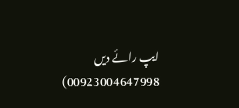ایپ رائے دیں 00923004647998)